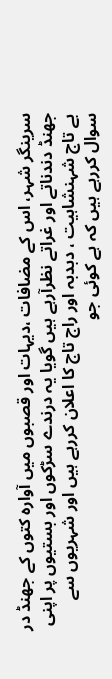سرینگر شہر، اس کے مضافات ،دیہات اور قصبوں میں آوارہ کتوں کے جھنڈ در جھنڈ دندناتے اور غراتے نظرآرہے ہیں گویا یہ درندے سڑکوں اور بستیوں پر اپنی بے تاج شہنشاہیت ، دبدبہ اور راج تاج کا اعلان کررہے ہیں اور شہریوں سے سوال کررہے ہیں کہ ہے کوئی جو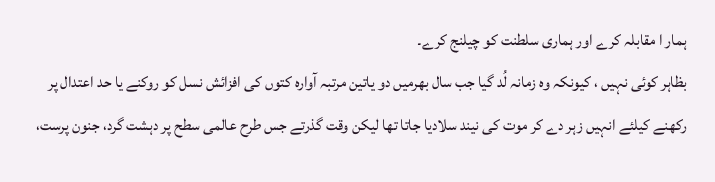ہمار ا مقابلہ کرے اور ہماری سلطنت کو چیلنج کرے۔
بظاہر کوئی نہیں ، کیونکہ وہ زمانہ لُد گیا جب سال بھرمیں دو یاتین مرتبہ آوارہ کتوں کی افزائش نسل کو روکنے یا حد اعتدال پر رکھنے کیلئے انہیں زہر دے کر موت کی نیند سلادیا جاتا تھا لیکن وقت گذرتے جس طرح عالمی سطح پر دہشت گرد، جنون پرست،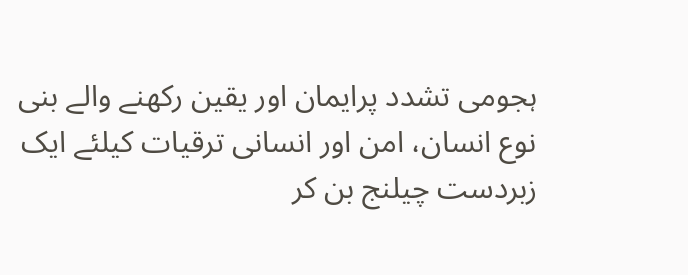ہجومی تشدد پرایمان اور یقین رکھنے والے بنی نوع انسان، امن اور انسانی ترقیات کیلئے ایک زبردست چیلنج بن کر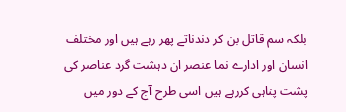بلکہ سم قاتل بن کر دندناتے پھر رہے ہیں اور مختلف انسان اور ادارے نما عنصر ان دہشت گرد عناصر کی پشت پناہی کررہے ہیں اسی طرح آج کے دور میں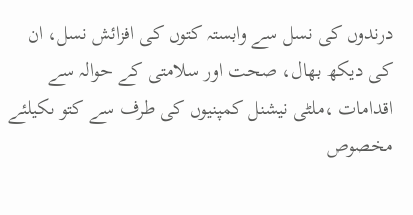درندوں کی نسل سے وابستہ کتوں کی افزائش نسل، ان کی دیکھ بھال، صحت اور سلامتی کے حوالہ سے اقدامات ،ملٹی نیشنل کمپنیوں کی طرف سے کتو ںکیلئے مخصوص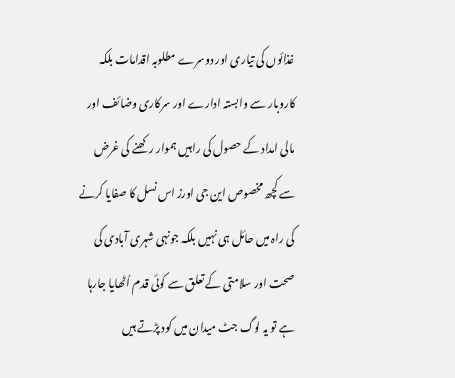غذائوں کی تیاری اور دوسرے مطلوبہ اقدامات بلکہ کاروبار سے وابستہ ادارے اور سرکاری وضائف اور مالی امداد کے حصول کی راہیں ہموار رکھنے کی غرض سے کچھ مخصوص این جی اورز اس نسل کا صفایا کرنے کی راہ میں حائل ہی نہیں بلکہ جونہی شہری آبادی کی صحت اور سلامتی کے تعلق سے کوئی قدم اُٹھایا جارہا ہے تو یہ لوگ جٹ میدان میں کود پڑتے ہیں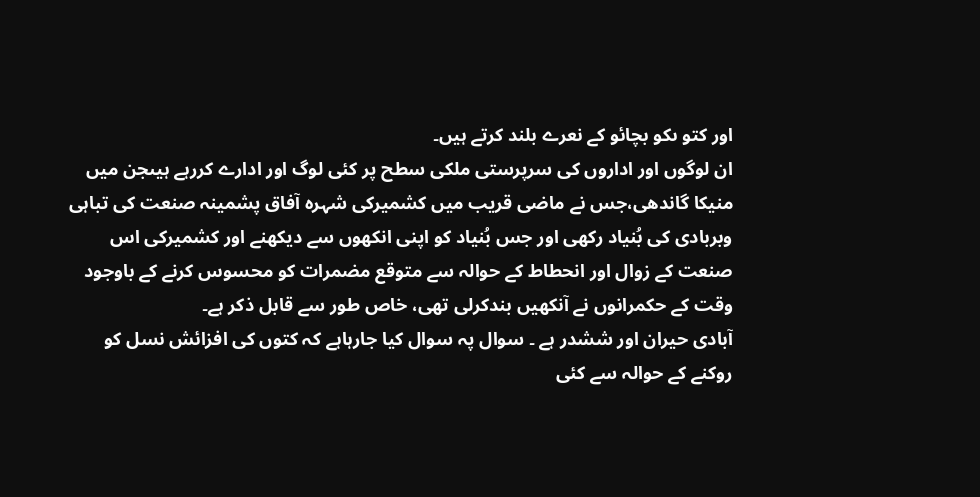اور کتو ںکو بچائو کے نعرے بلند کرتے ہیں۔
ان لوگوں اور اداروں کی سرپرستی ملکی سطح پر کئی لوگ اور ادارے کررہے ہیںجن میں منیکا گاندھی،جس نے ماضی قریب میں کشمیرکی شہرہ آفاق پشمینہ صنعت کی تباہی وبربادی کی بُنیاد رکھی اور جس بُنیاد کو اپنی انکھوں سے دیکھنے اور کشمیرکی اس صنعت کے زوال اور انحطاط کے حوالہ سے متوقع مضمرات کو محسوس کرنے کے باوجود وقت کے حکمرانوں نے آنکھیں بندکرلی تھی، خاص طور سے قابل ذکر ہے۔
آبادی حیران اور ششدر ہے ۔ سوال پہ سوال کیا جارہاہے کہ کتوں کی افزائش نسل کو روکنے کے حوالہ سے کئی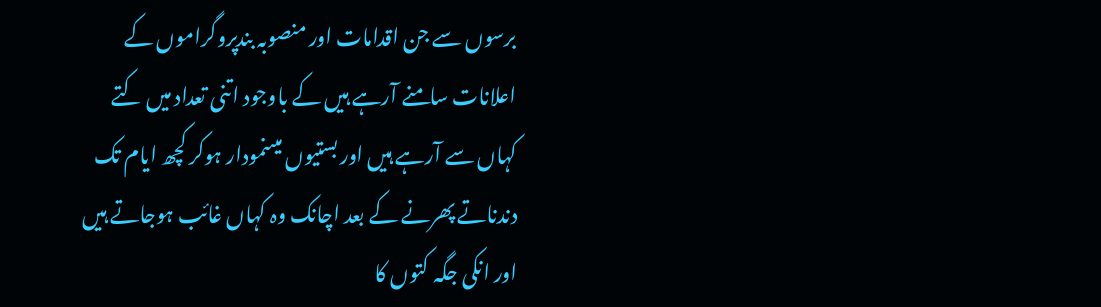برسوں سے جن اقدامات اور منصوبہ بندپروگراموں کے اعلانات سامنے آرہے ہیں کے باوجود اتنی تعداد میں کتے کہاں سے آرہے ہیں اور بستیوں میںنمودار ہوکر کچھ ایام تک دندناتے پھرنے کے بعد اچانک وہ کہاں غائب ہوجاتے ہیں اور انکی جگہ کتوں کا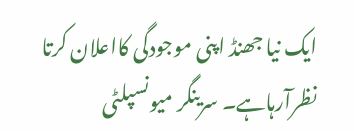ایک نیا جھنڈ اپنی موجودگی کااعلان کرتا نظرآرہاہے۔ سرینگر میونسپلٹی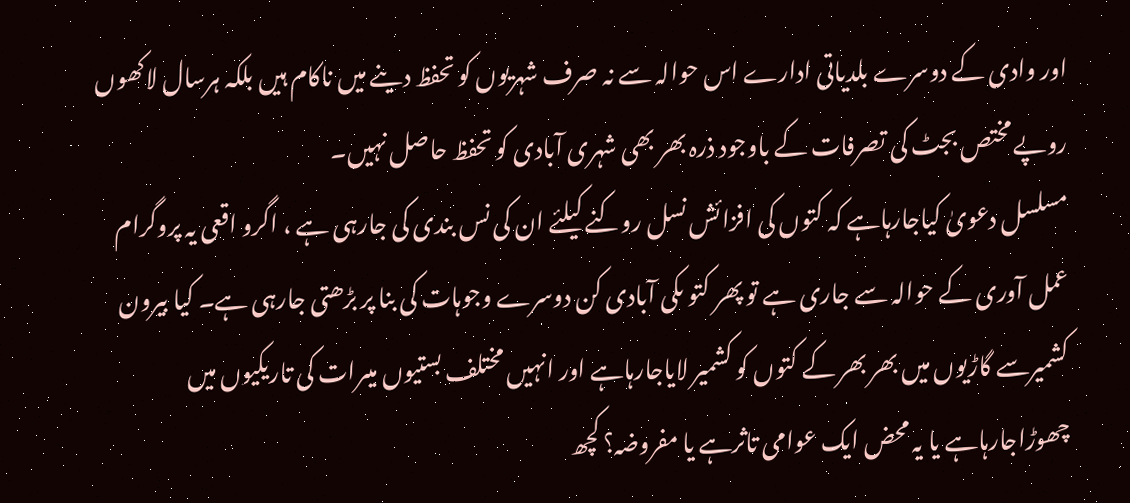اور وادی کے دوسرے بلدیاتی ادارے اس حوالہ سے نہ صرف شہریوں کو تحفظ دینے میں ناکام ہیں بلکہ ہرسال لاکھوں روپے مختص بجٹ کی تصرفات کے باوجود ذرہ بھر بھی شہری آبادی کو تحفظ حاصل نہیں۔
مسلسل دعویٰ کیاجارہاہے کہ کتوں کی افزائش نسل روکنے کیلئے ان کی نس بندی کی جارہی ہے ، اگرو اقعی یہ پروگرام عمل آوری کے حوالہ سے جاری ہے تو پھر کتو ںکی آبادی کن دوسرے وجوہات کی بنا پر بڑھتی جارہی ہے۔ کیا بیرون کشمیرسے گاڑیوں میں بھر بھر کے کتوں کو کشمیر لایاجارہاہے اور انہیں مختلف بستیوں میںرات کی تاریکیوں میں چھوڑاجارہاہے یا یہ محض ایک عوامی تاثرہے یا مفروضہ؟ کچھ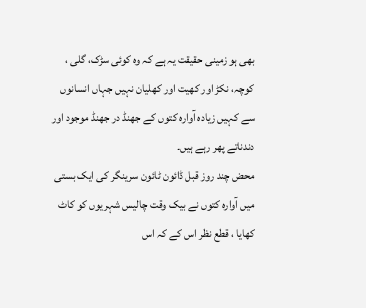بھی ہو زمینی حقیقت یہ ہے کہ وہ کوئی سڑک، گلی ، کوچہ، نکڑ اور کھیت اور کھلیان نہیں جہاں انسانوں سے کہیں زیادہ آوارہ کتوں کے جھنڈ در جھنڈ موجود اور دندناتے پھر رہے ہیں۔
محض چند روز قبل ڈائون ٹائون سرینگر کی ایک بستی میں آوارہ کتوں نے بیک وقت چالیس شہریوں کو کاٹ کھایا ، قطع نظر اس کے کہ اس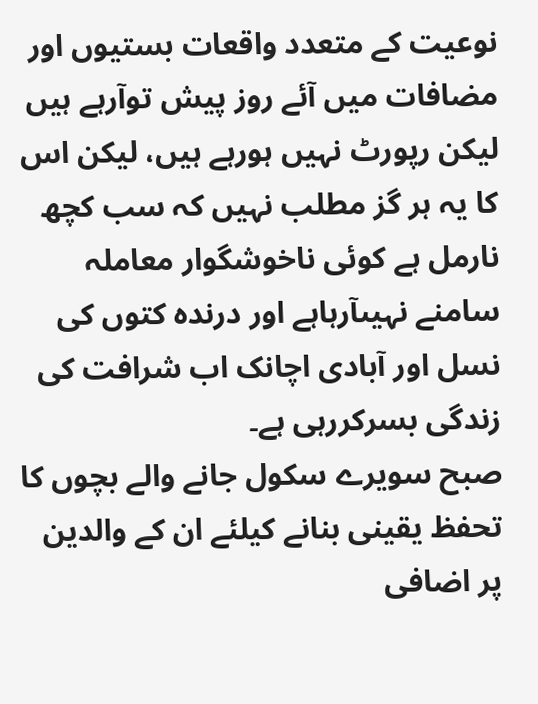نوعیت کے متعدد واقعات بستیوں اور مضافات میں آئے روز پیش توآرہے ہیں لیکن رپورٹ نہیں ہورہے ہیں، لیکن اس کا یہ ہر گز مطلب نہیں کہ سب کچھ نارمل ہے کوئی ناخوشگوار معاملہ سامنے نہیںآرہاہے اور درندہ کتوں کی نسل اور آبادی اچانک اب شرافت کی زندگی بسرکررہی ہے۔
صبح سویرے سکول جانے والے بچوں کا تحفظ یقینی بنانے کیلئے ان کے والدین پر اضافی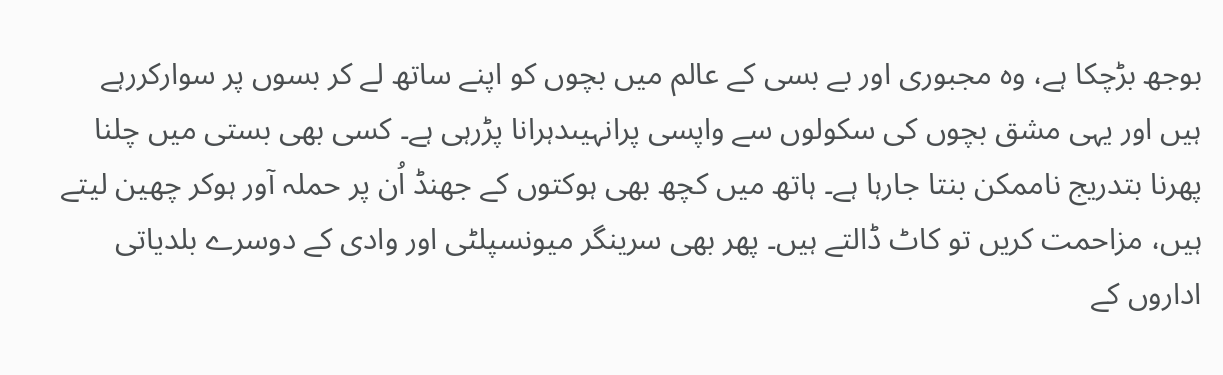بوجھ بڑچکا ہے، وہ مجبوری اور بے بسی کے عالم میں بچوں کو اپنے ساتھ لے کر بسوں پر سوارکررہے ہیں اور یہی مشق بچوں کی سکولوں سے واپسی پرانہیںدہرانا پڑرہی ہے۔ کسی بھی بستی میں چلنا پھرنا بتدریج ناممکن بنتا جارہا ہے۔ ہاتھ میں کچھ بھی ہوکتوں کے جھنڈ اُن پر حملہ آور ہوکر چھین لیتے ہیں، مزاحمت کریں تو کاٹ ڈالتے ہیں۔ پھر بھی سرینگر میونسپلٹی اور وادی کے دوسرے بلدیاتی اداروں کے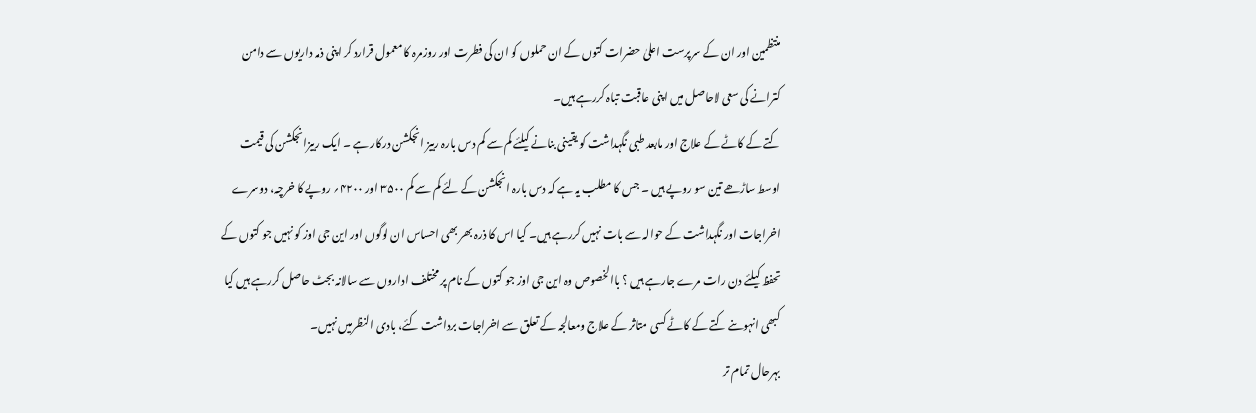منتظمین اور ان کے سرپرست اعلیٰ حضرات کتوں کے ان حملوں کو ان کی فطرت اور روزمرہ کا معمول قرارد کر اپنی ذمہ داریوں سے دامن کترانے کی سعی لاحاصل میں اپنی عاقبت تباہ کررہے ہیں۔
کتے کے کاٹے کے علاج اور مابعد طبی نگہداشت کو یقینی بنانے کیلئے کم سے کم دس بارہ ربیز انجکشن درکار ہے ۔ ایک ربیزانجکشن کی قیمت اوسط ساڑھے تین سو روپے ہیں ۔ جس کا مطلب یہ ہے کہ دس بارہ انجکشن کے لئے کم سے کم ۳۵۰۰ اور ۴۲۰۰؍ روپے کا خرچہ، دوسرے اخراجات اور نگہداشت کے حوالہ سے بات نہیں کررہے ہیں۔ کیا اس کا ذرہ بھر بھی احساس ان لوگوں اور این جی اوز کو نہیں جو کتوں کے تحفظ کیلئے دن رات مرے جارہے ہیں ؟ باالخصوص وہ این جی اوز جو کتوں کے نام پر مختلف اداروں سے سالانہ بجٹ حاصل کررہے ہیں کیا کبھی انہوںنے کتے کے کاٹے کسی متاثر کے علاج ومعالجہ کے تعلق سے اخراجات برداشت کئے، بادی النظرمیں نہیں۔
بہرحال تمام تر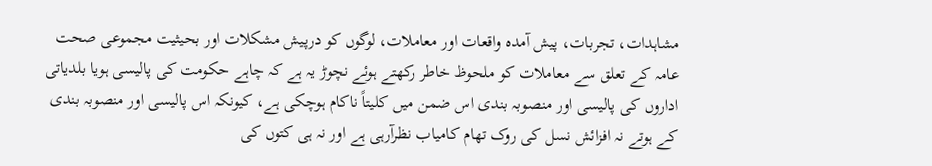مشاہدات، تجربات، پیش آمدہ واقعات اور معاملات، لوگوں کو درپیش مشکلات اور بحیثیت مجموعی صحت عامہ کے تعلق سے معاملات کو ملحوظ خاطر رکھتے ہوئے نچوڑ یہ ہے کہ چاہے حکومت کی پالیسی ہویا بلدیاتی اداروں کی پالیسی اور منصوبہ بندی اس ضمن میں کلیتاً ناکام ہوچکی ہے، کیونکہ اس پالیسی اور منصوبہ بندی کے ہوتے نہ افزائش نسل کی روک تھام کامیاب نظرآرہی ہے اور نہ ہی کتوں کی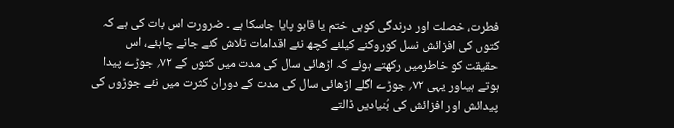فطرت، خصلت اور درندگی کوہی ختم یا قابو پایا جاسکا ہے ۔ ضرورت اس بات کی ہے کہ کتوں کی افزائش نسل کوروکنے کیلئے کچھ نئے اقدامات تلاش کئے جانے چاہئے، اس حقیقت کو خاطرمیں رکھتے ہوئے کہ اڑھائی سال کی مدت میں کتوں کے ۷۲؍ جوڑے پیدا ہوتے ہیںاور یہی ۷۲؍ جوڑے اگلے اڑھائی سال کی مدت کے دوران کثرت میں نئے جوڑوں کی پیدائش اور افزائش کی بُنیادیں ڈالتے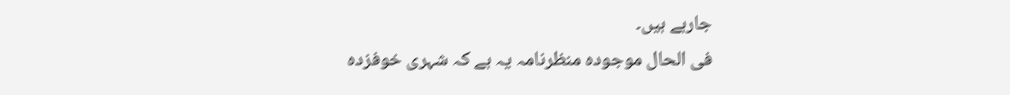جارہے ہیں۔
فی الحال موجودہ منظرنامہ یہ ہے کہ شہری خوفزدہ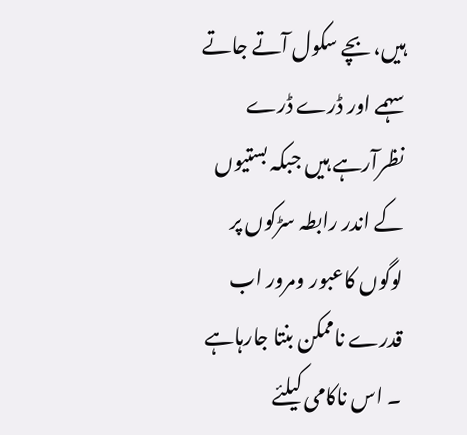ہیں، بچے سکول آتے جاتے سہمے اور ڈرے ڈرے نظرآرہے ہیں جبکہ بستیوں کے اندر رابطہ سڑکوں پر لوگوں کاعبور ومرور اب قدرے ناممکن بنتا جارہاہے ۔ اس ناکامی کیلئے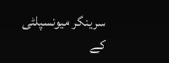سرینگر میونسپلٹی کے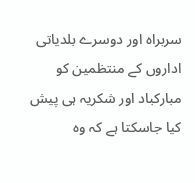سربراہ اور دوسرے بلدیاتی اداروں کے منتظمین کو مبارکباد اور شکریہ ہی پیش کیا جاسکتا ہے کہ وہ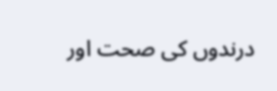درندوں کی صحت اور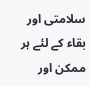سلامتی اور بقاء کے لئے ہر ممکن اور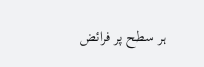ہر سطح پر فرائض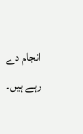انجام دے رہے ہیں۔